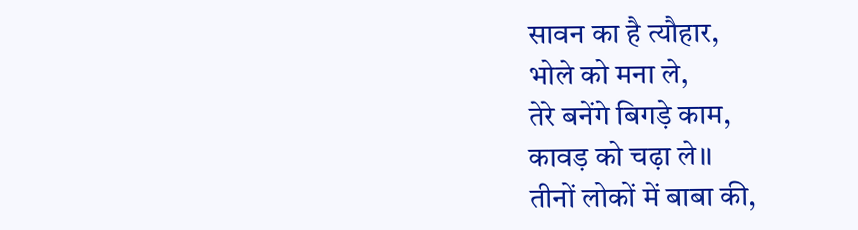सावन का है त्यौहार,
भोले को मना ले,
तेरे बनेंगे बिगड़े काम,
कावड़ को चढ़ा ले।।
तीनों लोकों में बाबा की,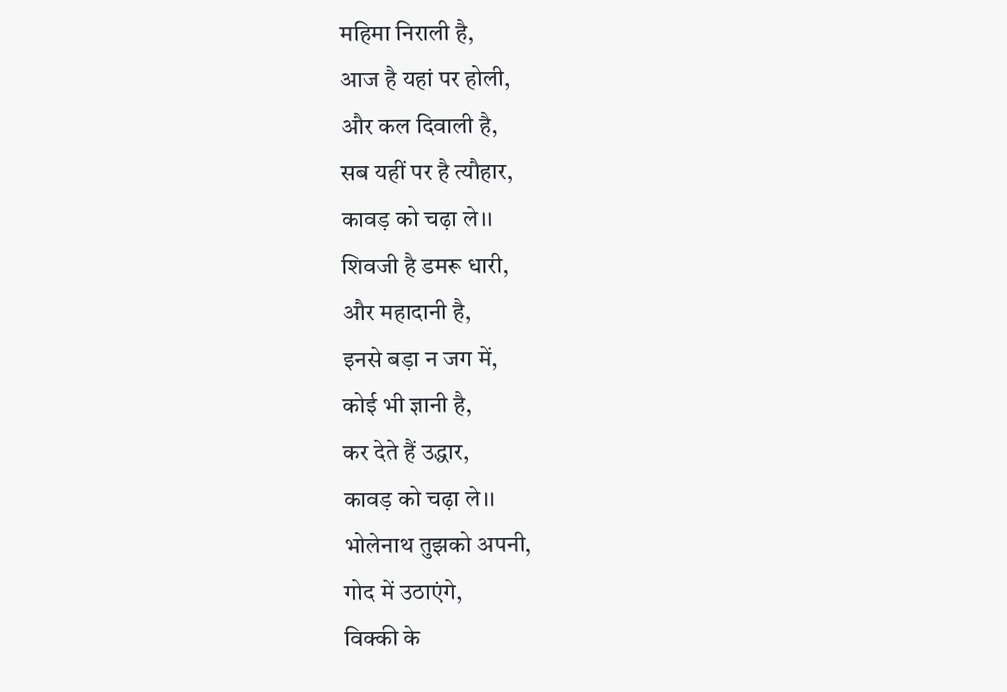महिमा निराली है,
आज है यहां पर होली,
और कल दिवाली है,
सब यहीं पर है त्यौहार,
कावड़ को चढ़ा ले।।
शिवजी है डमरू धारी,
और महादानी है,
इनसे बड़ा न जग में,
कोई भी ज्ञानी है,
कर देते हैं उद्धार,
कावड़ को चढ़ा ले।।
भोलेनाथ तुझको अपनी,
गोद में उठाएंगे,
विक्की के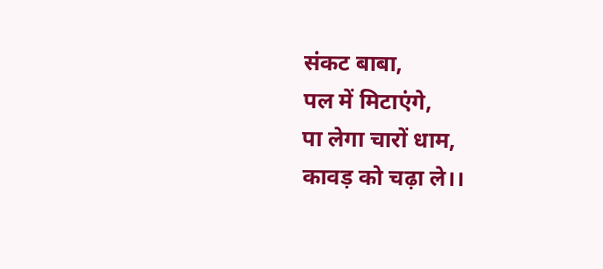संकट बाबा,
पल में मिटाएंगे,
पा लेगा चारों धाम,
कावड़ को चढ़ा ले।।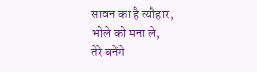सावन का है त्यौहार,
भोले को मना ले,
तेरे बनेंगे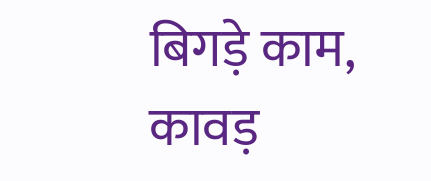बिगड़े काम,
कावड़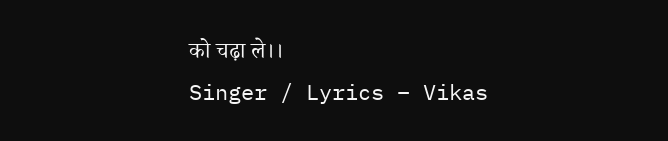को चढ़ा ले।।
Singer / Lyrics – Vikas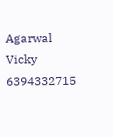Agarwal Vicky
6394332715